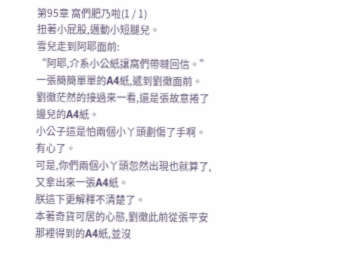第95章 窩們肥乃啦(1 / 1)
扭著小屁股,邁動小短腿兒。
雪兒走到阿耶面前:
“阿耶,介系小公紙讓窩們帶噠回信。”
一張簡簡單單的A4紙,遞到劉徹面前。
劉徹茫然的接過來一看,還是張故意捲了邊兒的A4紙。
小公子這是怕兩個小丫頭劃傷了手啊。
有心了。
可是,你們兩個小丫頭忽然出現也就算了,又拿出來一張A4紙。
朕這下更解釋不清楚了。
本著奇貨可居的心態,劉徹此前從張平安那裡得到的A4紙,並沒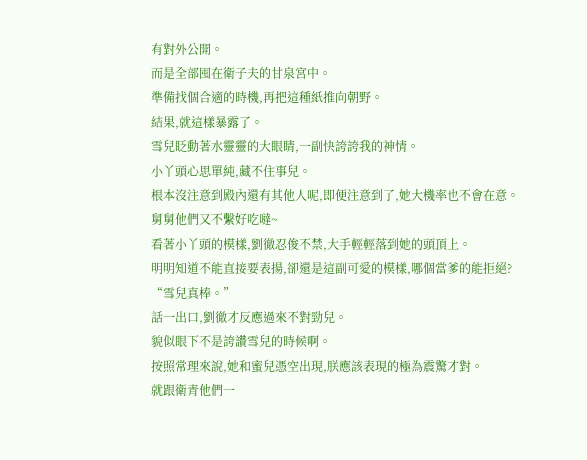有對外公開。
而是全部囤在衛子夫的甘泉宮中。
準備找個合適的時機,再把這種紙推向朝野。
結果,就這樣暴露了。
雪兒眨動著水靈靈的大眼睛,一副快誇誇我的神情。
小丫頭心思單純,藏不住事兒。
根本沒注意到殿內還有其他人呢,即便注意到了,她大機率也不會在意。
舅舅他們又不繫好吃噠~
看著小丫頭的模樣,劉徹忍俊不禁,大手輕輕落到她的頭頂上。
明明知道不能直接要表揚,卻還是這副可愛的模樣,哪個當爹的能拒絕?
“雪兒真棒。”
話一出口,劉徹才反應過來不對勁兒。
貌似眼下不是誇讚雪兒的時候啊。
按照常理來說,她和蜜兒憑空出現,朕應該表現的極為震驚才對。
就跟衛青他們一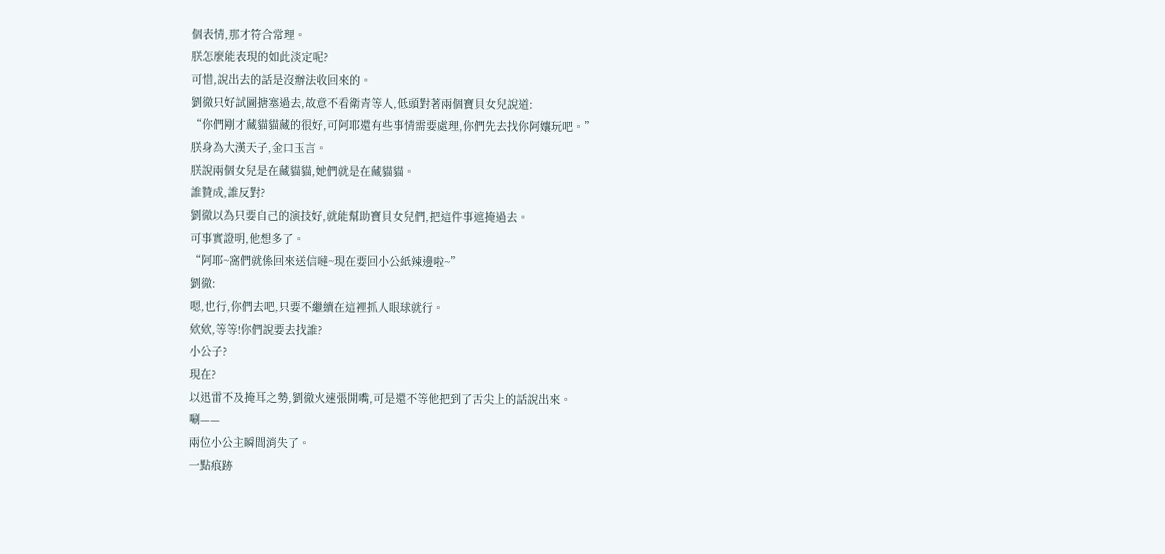個表情,那才符合常理。
朕怎麼能表現的如此淡定呢?
可惜,說出去的話是沒辦法收回來的。
劉徹只好試圖搪塞過去,故意不看衛青等人,低頭對著兩個寶貝女兒說道:
“你們剛才藏貓貓藏的很好,可阿耶還有些事情需要處理,你們先去找你阿孃玩吧。”
朕身為大漢天子,金口玉言。
朕說兩個女兒是在藏貓貓,她們就是在藏貓貓。
誰贊成,誰反對?
劉徹以為只要自己的演技好,就能幫助寶貝女兒們,把這件事遮掩過去。
可事實證明,他想多了。
“阿耶~窩們就係回來送信噠~現在要回小公紙辣邊啦~”
劉徹:
嗯,也行,你們去吧,只要不繼續在這裡抓人眼球就行。
欸欸,等等!你們說要去找誰?
小公子?
現在?
以迅雷不及掩耳之勢,劉徹火速張開嘴,可是還不等他把到了舌尖上的話說出來。
唰——
兩位小公主瞬間消失了。
一點痕跡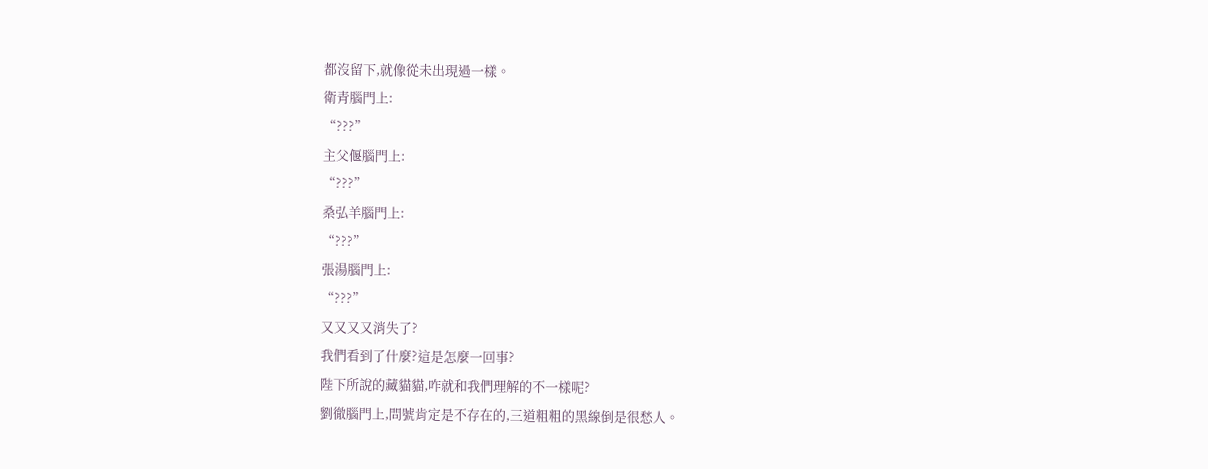都沒留下,就像從未出現過一樣。
衛青腦門上:
“???”
主父偃腦門上:
“???”
桑弘羊腦門上:
“???”
張湯腦門上:
“???”
又又又又消失了?
我們看到了什麼?這是怎麼一回事?
陛下所說的藏貓貓,咋就和我們理解的不一樣呢?
劉徹腦門上,問號肯定是不存在的,三道粗粗的黑線倒是很愁人。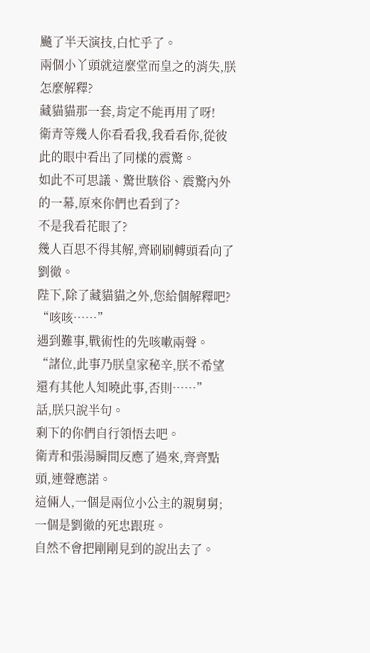飈了半天演技,白忙乎了。
兩個小丫頭就這麼堂而皇之的消失,朕怎麼解釋?
藏貓貓那一套,肯定不能再用了呀!
衛青等幾人你看看我,我看看你,從彼此的眼中看出了同樣的震驚。
如此不可思議、驚世駭俗、震驚內外的一幕,原來你們也看到了?
不是我看花眼了?
幾人百思不得其解,齊刷刷轉頭看向了劉徹。
陛下,除了藏貓貓之外,您給個解釋吧?
“咳咳……”
遇到難事,戰術性的先咳嗽兩聲。
“諸位,此事乃朕皇家秘辛,朕不希望還有其他人知曉此事,否則……”
話,朕只說半句。
剩下的你們自行領悟去吧。
衛青和張湯瞬間反應了過來,齊齊點頭,連聲應諾。
這倆人,一個是兩位小公主的親舅舅;一個是劉徹的死忠跟班。
自然不會把剛剛見到的說出去了。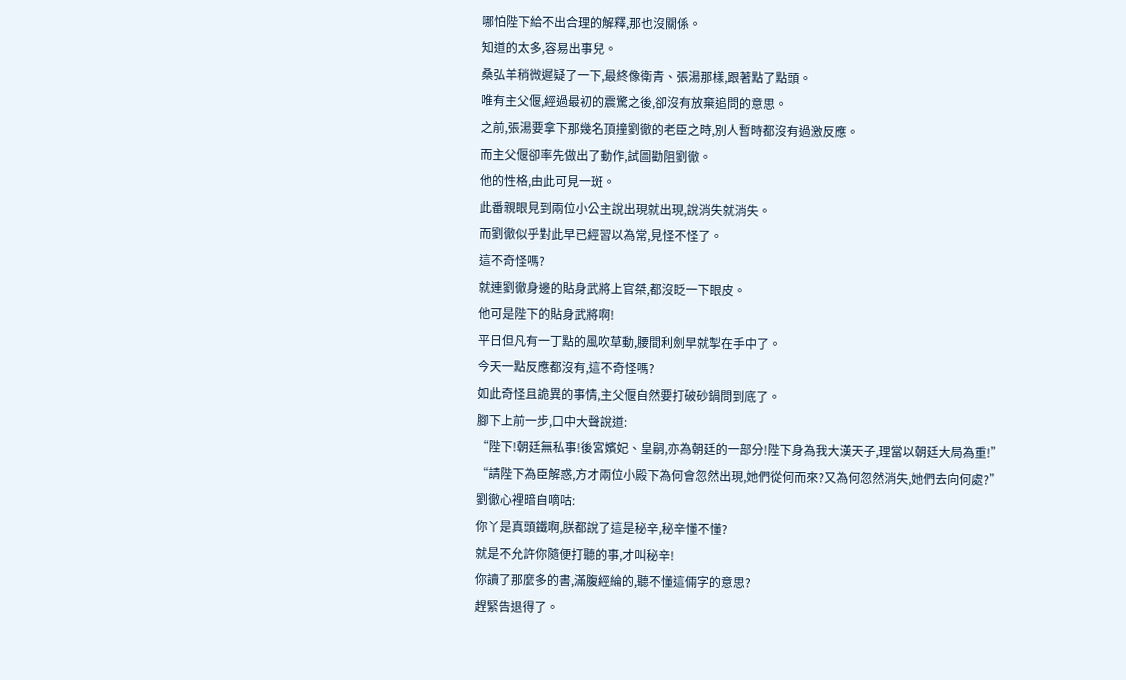哪怕陛下給不出合理的解釋,那也沒關係。
知道的太多,容易出事兒。
桑弘羊稍微遲疑了一下,最終像衛青、張湯那樣,跟著點了點頭。
唯有主父偃,經過最初的震驚之後,卻沒有放棄追問的意思。
之前,張湯要拿下那幾名頂撞劉徹的老臣之時,別人暫時都沒有過激反應。
而主父偃卻率先做出了動作,試圖勸阻劉徹。
他的性格,由此可見一斑。
此番親眼見到兩位小公主說出現就出現,說消失就消失。
而劉徹似乎對此早已經習以為常,見怪不怪了。
這不奇怪嗎?
就連劉徹身邊的貼身武將上官桀,都沒眨一下眼皮。
他可是陛下的貼身武將啊!
平日但凡有一丁點的風吹草動,腰間利劍早就掣在手中了。
今天一點反應都沒有,這不奇怪嗎?
如此奇怪且詭異的事情,主父偃自然要打破砂鍋問到底了。
腳下上前一步,口中大聲說道:
“陛下!朝廷無私事!後宮嬪妃、皇嗣,亦為朝廷的一部分!陛下身為我大漢天子,理當以朝廷大局為重!”
“請陛下為臣解惑,方才兩位小殿下為何會忽然出現,她們從何而來?又為何忽然消失,她們去向何處?”
劉徹心裡暗自嘀咕:
你丫是真頭鐵啊,朕都說了這是秘辛,秘辛懂不懂?
就是不允許你隨便打聽的事,才叫秘辛!
你讀了那麼多的書,滿腹經綸的,聽不懂這倆字的意思?
趕緊告退得了。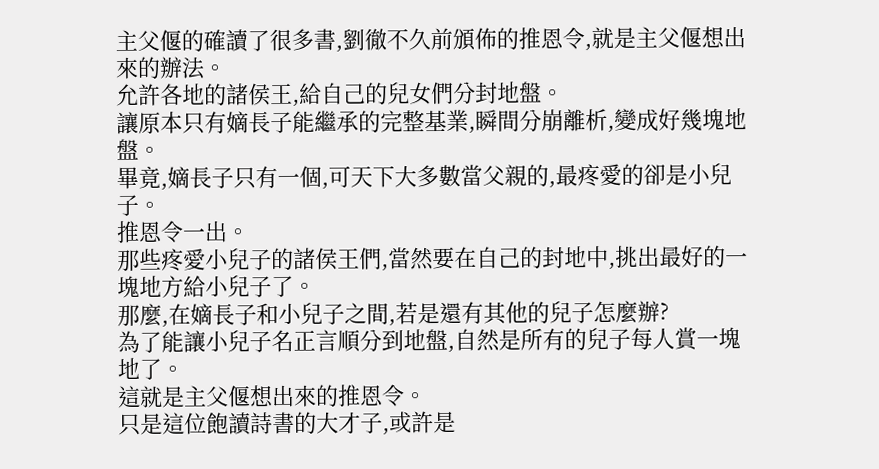主父偃的確讀了很多書,劉徹不久前頒佈的推恩令,就是主父偃想出來的辦法。
允許各地的諸侯王,給自己的兒女們分封地盤。
讓原本只有嫡長子能繼承的完整基業,瞬間分崩離析,變成好幾塊地盤。
畢竟,嫡長子只有一個,可天下大多數當父親的,最疼愛的卻是小兒子。
推恩令一出。
那些疼愛小兒子的諸侯王們,當然要在自己的封地中,挑出最好的一塊地方給小兒子了。
那麼,在嫡長子和小兒子之間,若是還有其他的兒子怎麼辦?
為了能讓小兒子名正言順分到地盤,自然是所有的兒子每人賞一塊地了。
這就是主父偃想出來的推恩令。
只是這位飽讀詩書的大才子,或許是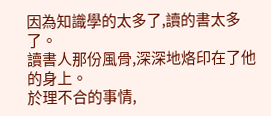因為知識學的太多了,讀的書太多了。
讀書人那份風骨,深深地烙印在了他的身上。
於理不合的事情,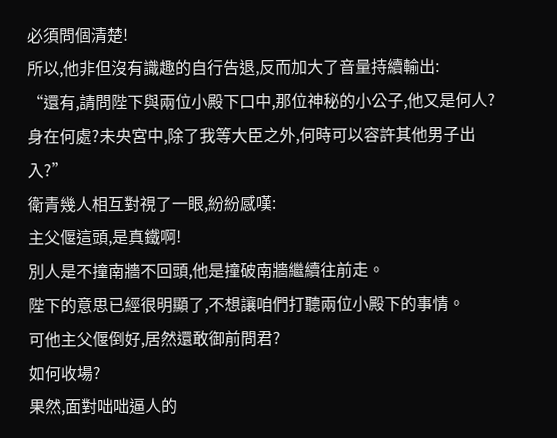必須問個清楚!
所以,他非但沒有識趣的自行告退,反而加大了音量持續輸出:
“還有,請問陛下與兩位小殿下口中,那位神秘的小公子,他又是何人?身在何處?未央宮中,除了我等大臣之外,何時可以容許其他男子出入?”
衛青幾人相互對視了一眼,紛紛感嘆:
主父偃這頭,是真鐵啊!
別人是不撞南牆不回頭,他是撞破南牆繼續往前走。
陛下的意思已經很明顯了,不想讓咱們打聽兩位小殿下的事情。
可他主父偃倒好,居然還敢御前問君?
如何收場?
果然,面對咄咄逼人的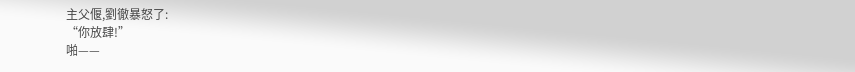主父偃,劉徹暴怒了:
“你放肆!”
啪——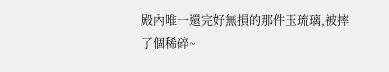殿內唯一還完好無損的那件玉琉璃,被摔了個稀碎~